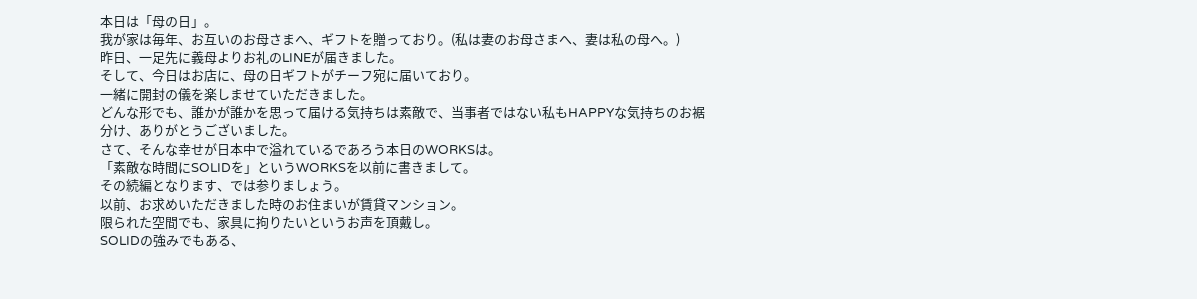本日は「母の日」。
我が家は毎年、お互いのお母さまへ、ギフトを贈っており。(私は妻のお母さまへ、妻は私の母へ。)
昨日、一足先に義母よりお礼のLINEが届きました。
そして、今日はお店に、母の日ギフトがチーフ宛に届いており。
一緒に開封の儀を楽しませていただきました。
どんな形でも、誰かが誰かを思って届ける気持ちは素敵で、当事者ではない私もHAPPYな気持ちのお裾分け、ありがとうございました。
さて、そんな幸せが日本中で溢れているであろう本日のWORKSは。
「素敵な時間にSOLIDを」というWORKSを以前に書きまして。
その続編となります、では参りましょう。
以前、お求めいただきました時のお住まいが賃貸マンション。
限られた空間でも、家具に拘りたいというお声を頂戴し。
SOLIDの強みでもある、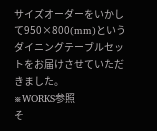サイズオーダーをいかして950×800(mm)というダイニングテーブルセットをお届けさせていただきました。
※WORKS参照
そ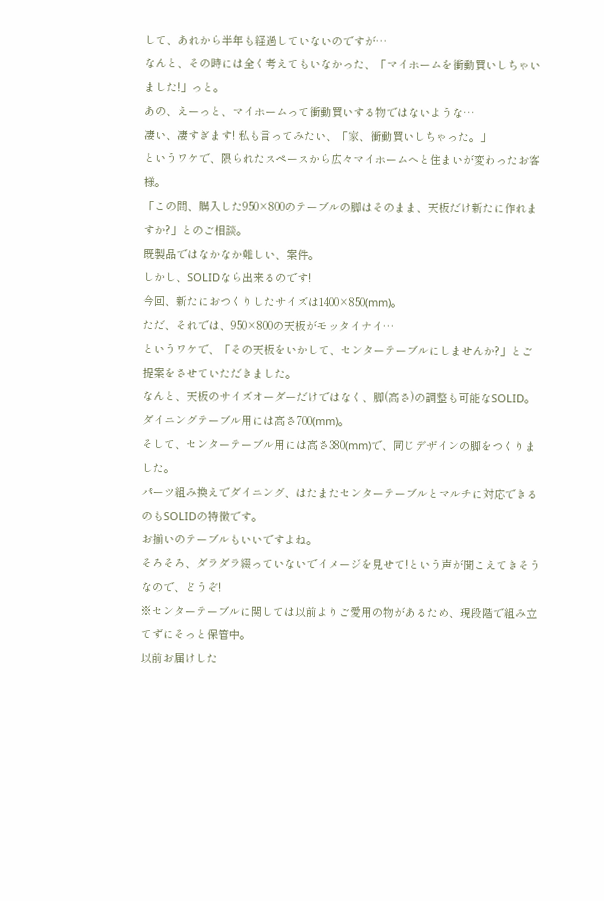して、あれから半年も経過していないのですが…
なんと、その時には全く考えてもいなかった、「マイホームを衝動買いしちゃいました!」っと。
あの、えーっと、マイホームって衝動買いする物ではないような…
凄い、凄すぎます! 私も言ってみたい、「家、衝動買いしちゃった。」
というワケで、限られたスペースから広々マイホームへと住まいが変わったお客様。
「この間、購入した950×800のテーブルの脚はそのまま、天板だけ新たに作れますか?」とのご相談。
既製品ではなかなか難しい、案件。
しかし、SOLIDなら出来るのです!
今回、新たにおつくりしたサイズは1400×850(mm)。
ただ、それでは、950×800の天板がモッタイナイ…
というワケで、「その天板をいかして、センターテーブルにしませんか?」とご提案をさせていただきました。
なんと、天板のサイズオーダーだけではなく、脚(高さ)の調整も可能なSOLID。
ダイニングテーブル用には高さ700(mm)。
そして、センターテーブル用には高さ380(mm)で、同じデザインの脚をつくりました。
パーツ組み換えでダイニング、はたまたセンターテーブルとマルチに対応できるのもSOLIDの特徴です。
お揃いのテーブルもいいですよね。
そろそろ、ダラダラ綴っていないでイメージを見せて!という声が聞こえてきそうなので、どうぞ!
※センターテーブルに関しては以前よりご愛用の物があるため、現段階で組み立てずにそっと保管中。
以前お届けした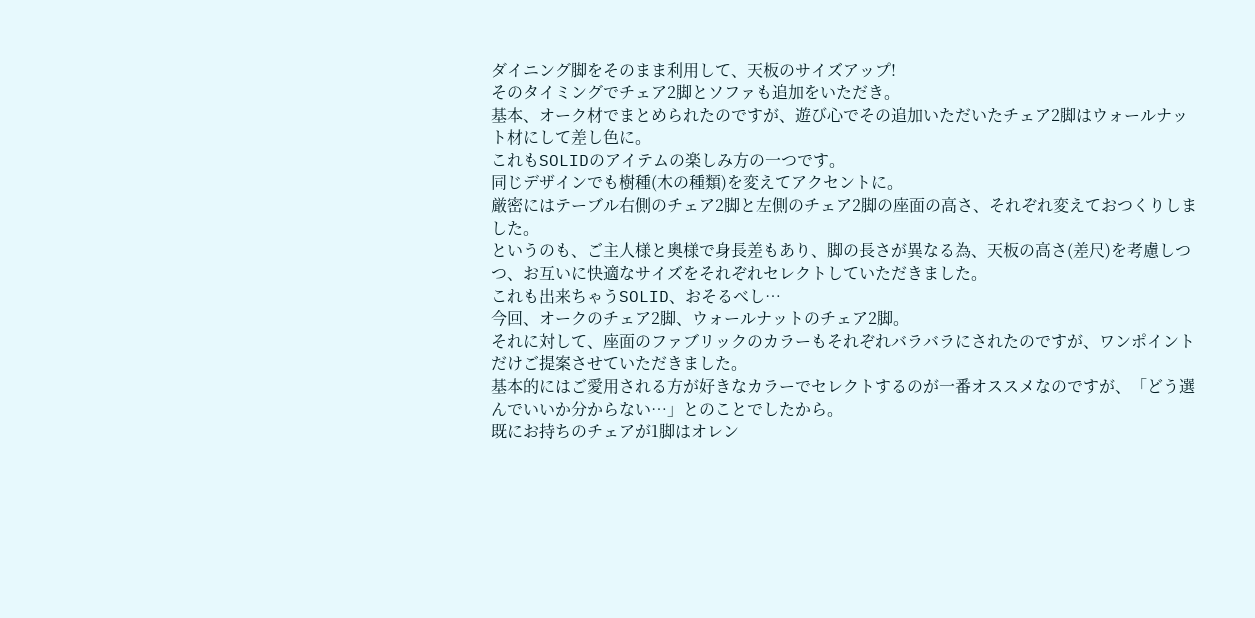ダイニング脚をそのまま利用して、天板のサイズアップ!
そのタイミングでチェア2脚とソファも追加をいただき。
基本、オーク材でまとめられたのですが、遊び心でその追加いただいたチェア2脚はウォールナット材にして差し色に。
これもSOLIDのアイテムの楽しみ方の一つです。
同じデザインでも樹種(木の種類)を変えてアクセントに。
厳密にはテーブル右側のチェア2脚と左側のチェア2脚の座面の高さ、それぞれ変えておつくりしました。
というのも、ご主人様と奥様で身長差もあり、脚の長さが異なる為、天板の高さ(差尺)を考慮しつつ、お互いに快適なサイズをそれぞれセレクトしていただきました。
これも出来ちゃうSOLID、おそるべし…
今回、オークのチェア2脚、ウォールナットのチェア2脚。
それに対して、座面のファブリックのカラーもそれぞれバラバラにされたのですが、ワンポイントだけご提案させていただきました。
基本的にはご愛用される方が好きなカラーでセレクトするのが一番オススメなのですが、「どう選んでいいか分からない…」とのことでしたから。
既にお持ちのチェアが1脚はオレン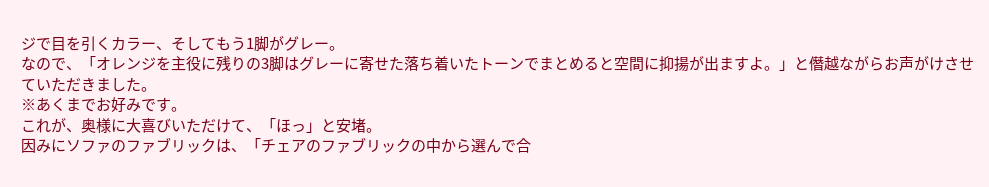ジで目を引くカラー、そしてもう1脚がグレー。
なので、「オレンジを主役に残りの3脚はグレーに寄せた落ち着いたトーンでまとめると空間に抑揚が出ますよ。」と僭越ながらお声がけさせていただきました。
※あくまでお好みです。
これが、奥様に大喜びいただけて、「ほっ」と安堵。
因みにソファのファブリックは、「チェアのファブリックの中から選んで合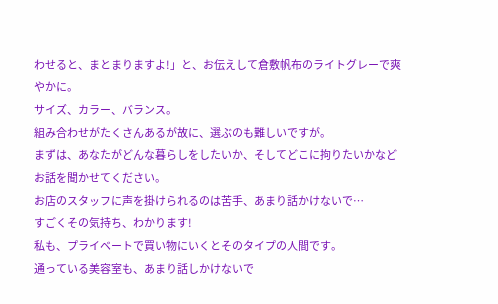わせると、まとまりますよ!」と、お伝えして倉敷帆布のライトグレーで爽やかに。
サイズ、カラー、バランス。
組み合わせがたくさんあるが故に、選ぶのも難しいですが。
まずは、あなたがどんな暮らしをしたいか、そしてどこに拘りたいかなどお話を聞かせてください。
お店のスタッフに声を掛けられるのは苦手、あまり話かけないで…
すごくその気持ち、わかります!
私も、プライベートで買い物にいくとそのタイプの人間です。
通っている美容室も、あまり話しかけないで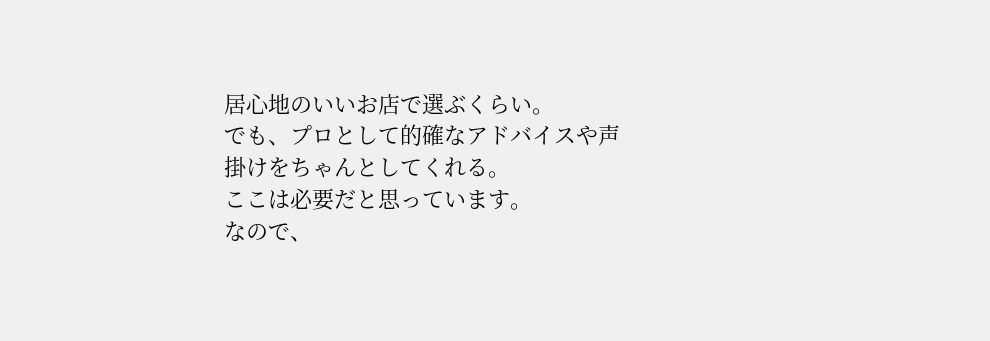居心地のいいお店で選ぶくらい。
でも、プロとして的確なアドバイスや声掛けをちゃんとしてくれる。
ここは必要だと思っています。
なので、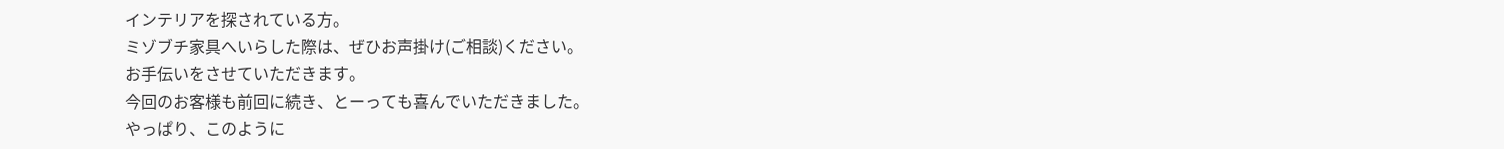インテリアを探されている方。
ミゾブチ家具へいらした際は、ぜひお声掛け(ご相談)ください。
お手伝いをさせていただきます。
今回のお客様も前回に続き、とーっても喜んでいただきました。
やっぱり、このように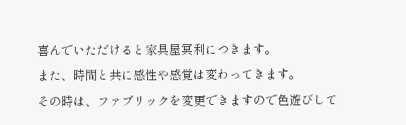喜んでいただけると家具屋冥利につきます。
また、時間と共に感性や感覚は変わってきます。
その時は、ファブリックを変更できますので色遊びして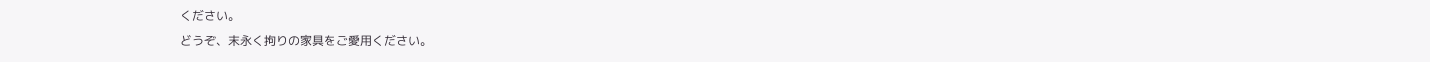ください。
どうぞ、末永く拘りの家具をご愛用ください。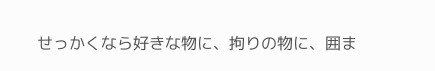せっかくなら好きな物に、拘りの物に、囲ま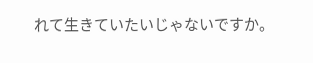れて生きていたいじゃないですか。